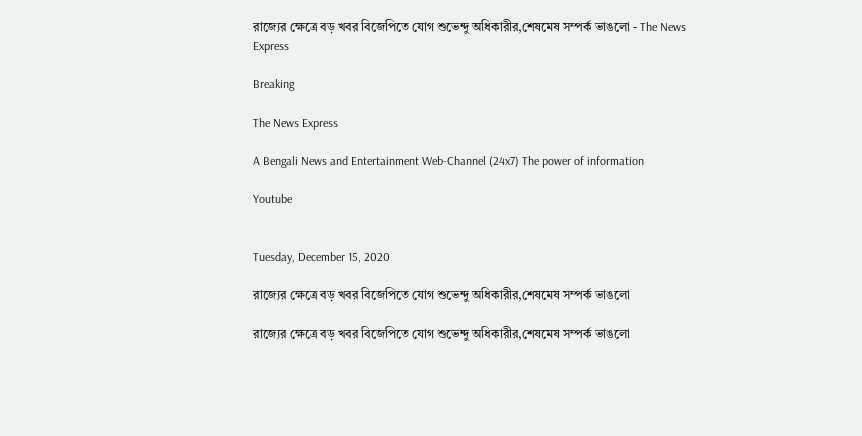রাজ্যের ক্ষেত্রে বড় খবর বিজেপিতে যোগ শুভেন্দু অধিকারীর,শেষমেষ সম্পর্ক ভাঙলো - The News Express

Breaking

The News Express

A Bengali News and Entertainment Web-Channel (24x7) The power of information

Youtube


Tuesday, December 15, 2020

রাজ্যের ক্ষেত্রে বড় খবর বিজেপিতে যোগ শুভেন্দু অধিকারীর,শেষমেষ সম্পর্ক ভাঙলো

রাজ্যের ক্ষেত্রে বড় খবর বিজেপিতে যোগ শুভেন্দু অধিকারীর,শেষমেষ সম্পর্ক ভাঙলো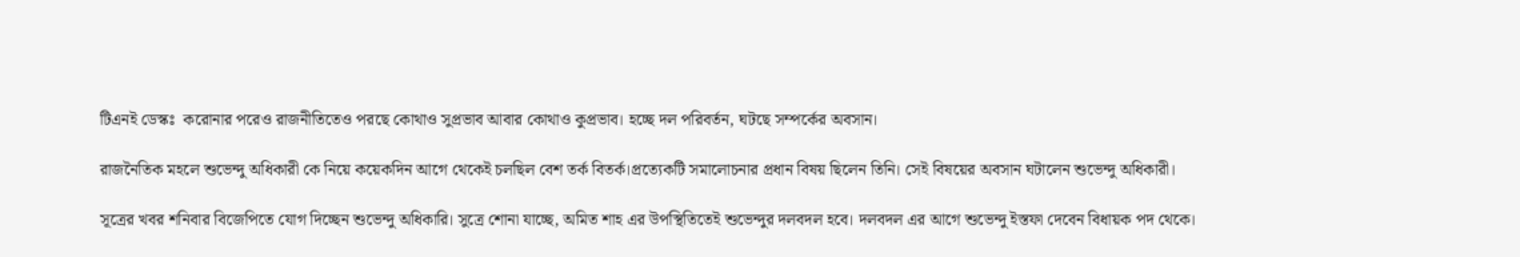টিএনই‌ ডেস্কঃ  করোনার পরেও রাজনীতিতেও পরছে কোথাও সুপ্রভাব আবার কোথাও কুপ্রভাব। হচ্ছে দল পরিবর্তন, ঘটছে সম্পর্কের অবসান।

রাজনৈতিক মহলে শুভেন্দু অধিকারী কে নিয়ে কয়েকদিন আগে থেকেই চলছিল বেশ তর্ক বিতর্ক।প্রত্যেকটি সমালোচনার প্রধান বিষয় ছিলেন তিনি। সেই বিষয়ের অবসান ঘটালেন শুভেন্দু অধিকারী।

সূত্রের খবর শনিবার বিজেপিতে যোগ দিচ্ছেন শুভেন্দু অধিকারি। সুত্রে শোনা যাচ্ছে, অমিত শাহ এর উপস্থিতিতেই শুভেন্দুর দলবদল হবে। দলবদল এর আগে শুভেন্দু ইস্তফা দেবেন বিধায়ক পদ থেকে।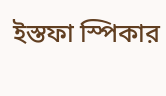ইস্তফা স্পিকার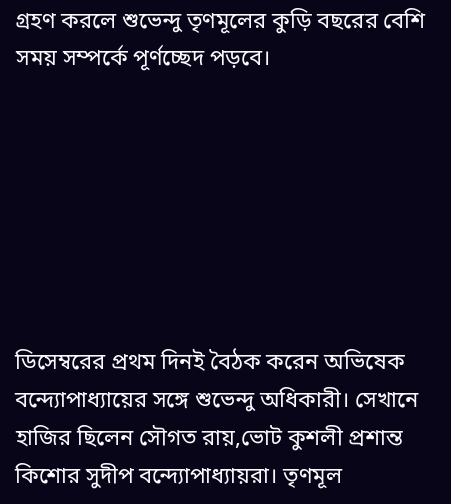গ্রহণ করলে শুভেন্দু তৃণমূলের কুড়ি বছরের বেশি সময় সম্পর্কে পূর্ণচ্ছেদ পড়বে।







ডিসেম্বরের প্রথম দিনই বৈঠক করেন অভিষেক বন্দ্যোপাধ্যায়ের সঙ্গে শুভেন্দু অধিকারী। সেখানে হাজির ছিলেন সৌগত রায়,ভোট কুশলী প্রশান্ত কিশোর সুদীপ বন্দ্যোপাধ্যায়রা। তৃণমূল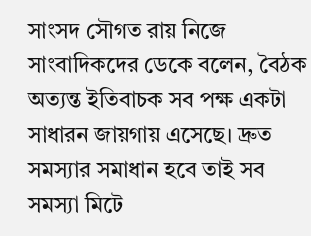সাংসদ সৌগত রায় নিজে সাংবাদিকদের ডেকে বলেন, বৈঠক অত্যন্ত ইতিবাচক সব পক্ষ একটা সাধারন জায়গায় এসেছে। দ্রুত সমস্যার সমাধান হবে তাই সব সমস্যা মিটে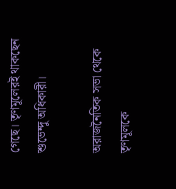গেছে। তৃণমূলেরই থাকছেন শুভেন্দু অধিকারী।

অরাজনৈতিক সভা থেকে তৃণমূলকে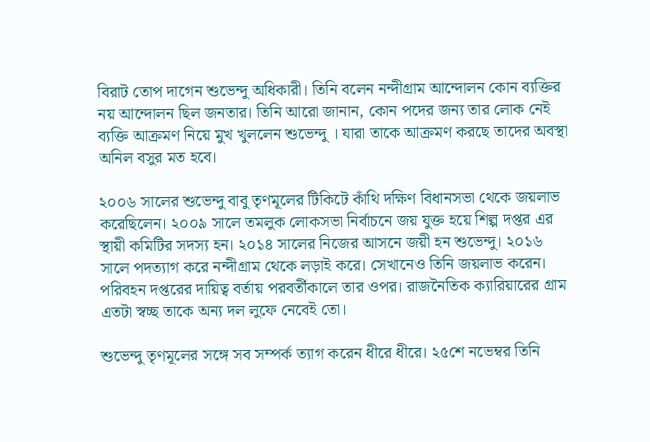বিরাট তোপ দাগেন শুভেন্দু অধিকারী। তিনি বলেন নন্দীগ্রাম আন্দোলন কোন ব্যক্তির নয় আন্দোলন ছিল জনতার। তিনি আরো জানান, কোন পদের জন্য তার লোক নেই ব্যক্তি আক্রমণ নিয়ে মুখ খুললেন শুভেন্দু । যারা তাকে আক্রমণ করছে তাদের অবস্থা অনিল বসুর মত হবে।

২০০৬ সালের শুভেন্দু বাবু তৃণমূলের টিকিটে কাঁথি দক্ষিণ বিধানসভা থেকে জয়লাভ করেছিলেন। ২০০৯ সালে তমলুক লোকসভা নির্বাচনে জয় যুক্ত হয়ে শিল্প দপ্তর এর স্থায়ী কমিটির সদস্য হন। ২০১৪ সালের নিজের আসনে জয়ী হন শুভেন্দু। ২০১৬ সালে পদত্যাগ করে নন্দীগ্রাম থেকে লড়াই করে। সেখানেও তিনি জয়লাভ করেন। পরিবহন দপ্তরের দায়িত্ব বর্তায় পরবর্তীকালে তার ওপর। রাজনৈতিক ক্যারিয়ারের গ্রাম এতটা স্বচ্ছ তাকে অন্য দল লুফে নেবেই তো।

শুভেন্দু তৃণমূলের সঙ্গে সব সম্পর্ক ত্যাগ করেন ধীরে ধীরে। ২৫শে নভেম্বর তিনি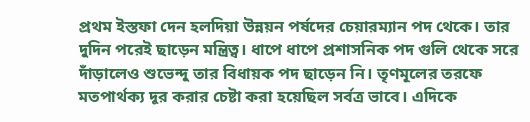প্রথম ইস্তফা দেন হলদিয়া উন্নয়ন পর্ষদের চেয়ারম্যান পদ থেকে। তার দুদিন পরেই ছাড়েন মন্ত্রিত্ব। ধাপে ধাপে প্রশাসনিক পদ গুলি থেকে সরে দাঁড়ালেও শুভেন্দু তার বিধায়ক পদ ছাড়েন নি। তৃণমূলের তরফে মতপার্থক্য দূর করার চেষ্টা করা হয়েছিল সর্বত্র ভাবে। এদিকে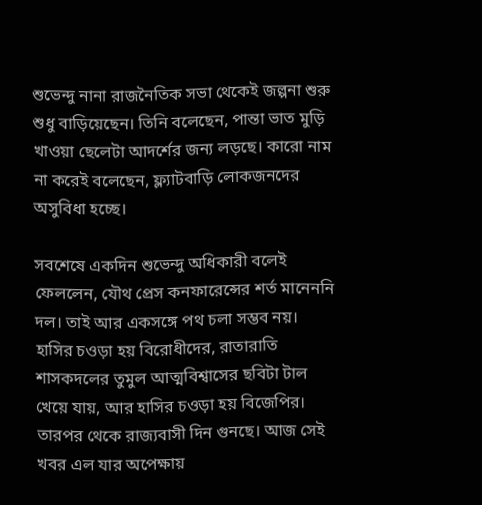শুভেন্দু নানা রাজনৈতিক সভা থেকেই জল্পনা শুরু শুধু বাড়িয়েছেন। তিনি বলেছেন, পান্তা ভাত মুড়ি খাওয়া ছেলেটা আদর্শের জন্য লড়ছে। কারো নাম না করেই বলেছেন, ফ্ল্যাটবাড়ি লোকজনদের অসুবিধা হচ্ছে।

সবশেষে একদিন শুভেন্দু অধিকারী বলেই ফেললেন, যৌথ প্রেস কনফারেন্সের শর্ত মানেননি  দল। তাই আর একসঙ্গে পথ চলা সম্ভব নয়। হাসির চওড়া হয় বিরোধীদের, রাতারাতি শাসকদলের তুমুল আত্মবিশ্বাসের ছবিটা টাল খেয়ে যায়, আর হাসির চওড়া হয় বিজেপির। তারপর থেকে রাজ্যবাসী দিন গুনছে। আজ সেই খবর এল যার অপেক্ষায়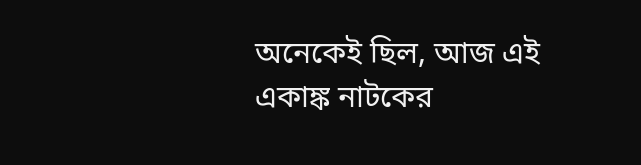অনেকেই ছিল, আজ এই একাঙ্ক নাটকের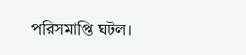পরিসমাপ্তি ঘটল।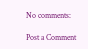No comments:

Post a Comment